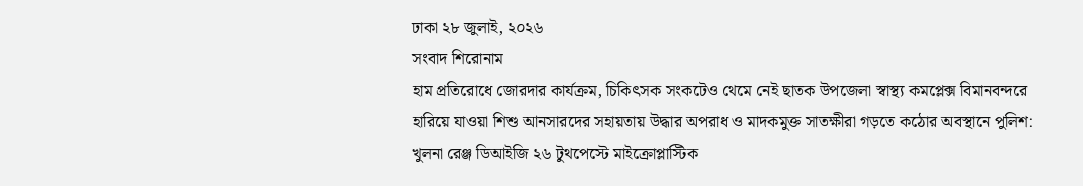ঢাকা ২৮ জুলাই, ২০২৬
সংবাদ শিরোনাম
হাম প্রতিরোধে জোরদার কার্যক্রম, চিকিৎসক সংকটেও থেমে নেই ছাতক উপজেলা স্বাস্থ্য কমপ্লেক্স বিমানবন্দরে হারিয়ে যাওয়া শিশু আনসারদের সহায়তায় উদ্ধার অপরাধ ও মাদকমুক্ত সাতক্ষীরা গড়তে কঠোর অবস্থানে পুলিশ: খুলনা রেঞ্জ ডিআইজি ২৬ টুথপেস্টে মাইক্রোপ্লাস্টিক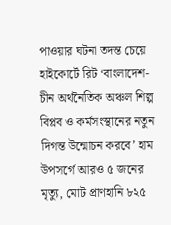পাওয়ার ঘটনা তদন্ত চেয়ে হাইকোর্টে রিট ‘বাংলাদেশ-চীন অর্থনৈতিক অঞ্চল শিল্প বিপ্লব ও কর্মসংস্থানের নতুন দিগন্ত উন্মোচন করবে’ হাম উপসর্গে আরও ৫ জনের মৃত্যু, মোট প্রাণহানি ৮২৫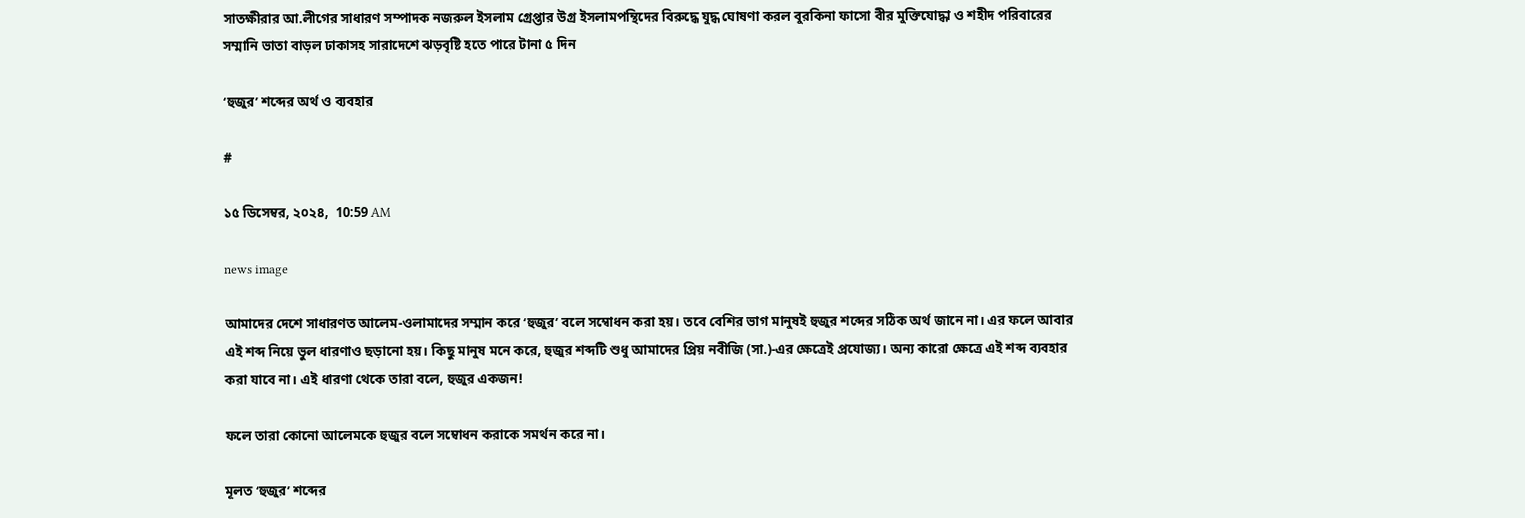সাতক্ষীরার আ.লীগের সাধারণ সম্পাদক নজরুল ইসলাম গ্রেপ্তার উগ্র ইসলামপন্থিদের বিরুদ্ধে যুদ্ধ ঘোষণা করল বুরকিনা ফাসো বীর মুক্তিযোদ্ধা ও শহীদ পরিবারের সম্মানি ভাতা বাড়ল ঢাকাসহ সারাদেশে ঝড়বৃষ্টি হতে পারে টানা ৫ দিন

‘হুজুর’ শব্দের অর্থ ও ব্যবহার

#

১৫ ডিসেম্বর, ২০২৪,  10:59 AM

news image

আমাদের দেশে সাধারণত আলেম-ওলামাদের সম্মান করে ‘হুজুর’ বলে সম্বোধন করা হয়। তবে বেশির ভাগ মানুষই হুজুর শব্দের সঠিক অর্থ জানে না। এর ফলে আবার এই শব্দ নিয়ে ভুল ধারণাও ছড়ানো হয়। কিছু মানুষ মনে করে, হুজুর শব্দটি শুধু আমাদের প্রিয় নবীজি (সা.)-এর ক্ষেত্রেই প্রযোজ্য। অন্য কারো ক্ষেত্রে এই শব্দ ব্যবহার করা যাবে না। এই ধারণা থেকে তারা বলে, হুজুর একজন!

ফলে তারা কোনো আলেমকে হুজুর বলে সম্বোধন করাকে সমর্থন করে না।

মূলত ‘হুজুর’ শব্দের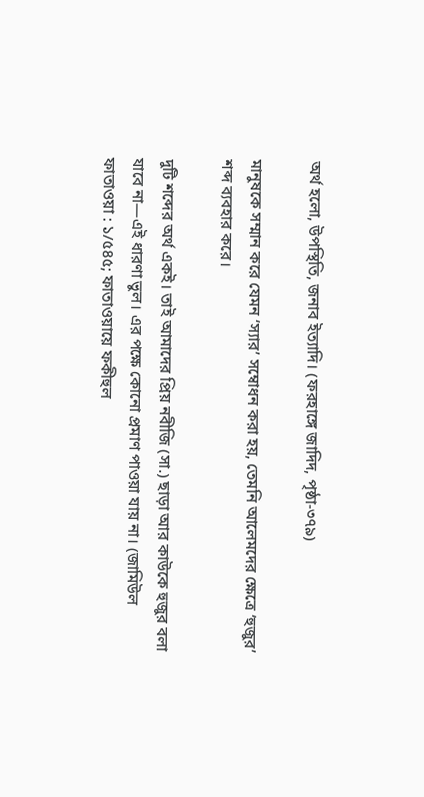অর্থ হলো, উপস্থিতি, জনাব ইত্যাদি। (ফরহাঙ্গে জাদিদ, পৃষ্ঠা-৩৭৯)

মানুষকে সম্মান করে যেমন ‘স্যার’ সম্বোধন করা হয়, তেমনি আলেমদের ক্ষেত্রে ‘হুজুর’ শব্দ ব্যবহার করে।

দুটি শব্দের অর্থ একই। তাই আমাদের প্রিয় নবীজি (সা.) ছাড়া আর কাউকে হুজুর বলা যাবে না—এই ধারণা ভুল। এর পক্ষে কোনো প্রমাণ পাওয়া যায় না। (জামিউল ফাতাওয়া : ১/৫৪৫; ফাতাওয়ায়ে ফকীহুল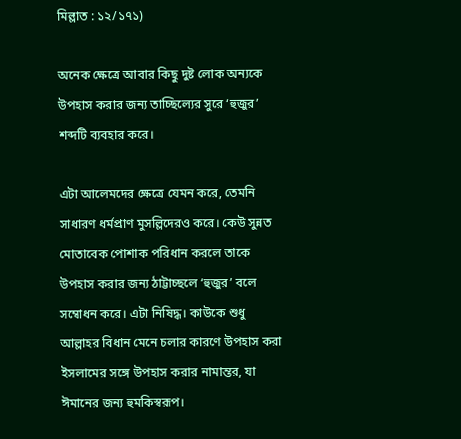মিল্লাত : ১২/১৭১)

অনেক ক্ষেত্রে আবার কিছু দুষ্ট লোক অন্যকে উপহাস করার জন্য তাচ্ছিল্যের সুরে ‘হুজুর’ শব্দটি ব্যবহার করে।

এটা আলেমদের ক্ষেত্রে যেমন করে, তেমনি সাধারণ ধর্মপ্রাণ মুসল্লিদেরও করে। কেউ সুন্নত মোতাবেক পোশাক পরিধান করলে তাকে উপহাস করার জন্য ঠাট্টাচ্ছলে ‘হুজুর’ বলে সম্বোধন করে। এটা নিষিদ্ধ। কাউকে শুধু আল্লাহর বিধান মেনে চলার কারণে উপহাস করা ইসলামের সঙ্গে উপহাস করার নামান্তর, যা ঈমানের জন্য হুমকিস্বরূপ।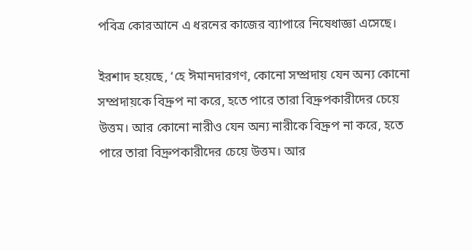পবিত্র কোরআনে এ ধরনের কাজের ব্যাপারে নিষেধাজ্ঞা এসেছে।

ইরশাদ হয়েছে, ‘হে ঈমানদারগণ, কোনো সম্প্রদায় যেন অন্য কোনো সম্প্রদায়কে বিদ্রুপ না করে, হতে পারে তারা বিদ্রুপকারীদের চেয়ে উত্তম। আর কোনো নারীও যেন অন্য নারীকে বিদ্রুপ না করে, হতে পারে তারা বিদ্রুপকারীদের চেয়ে উত্তম। আর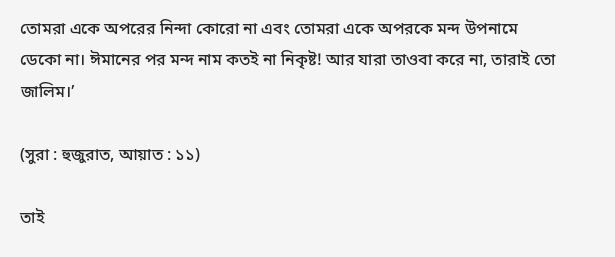তোমরা একে অপরের নিন্দা কোরো না এবং তোমরা একে অপরকে মন্দ উপনামে ডেকো না। ঈমানের পর মন্দ নাম কতই না নিকৃষ্ট! আর যারা তাওবা করে না, তারাই তো জালিম।’

(সুরা : হুজুরাত, আয়াত : ১১)

তাই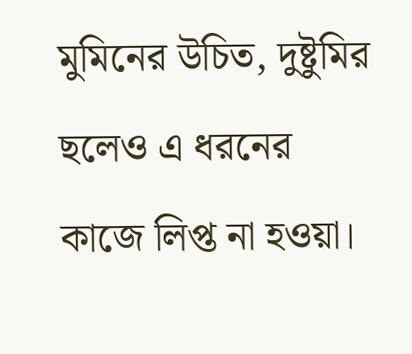মুমিনের উচিত, দুষ্টুমির ছলেও এ ধরনের কাজে লিপ্ত না হওয়া।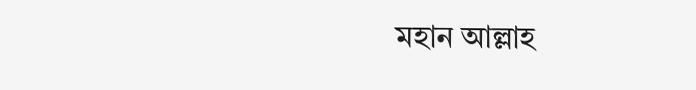মহান আল্লাহ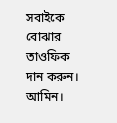সবাইকে বোঝার তাওফিক দান করুন। আমিন।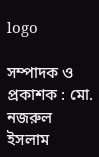logo

সম্পাদক ও প্রকাশক : মো. নজরুল ইসলাম